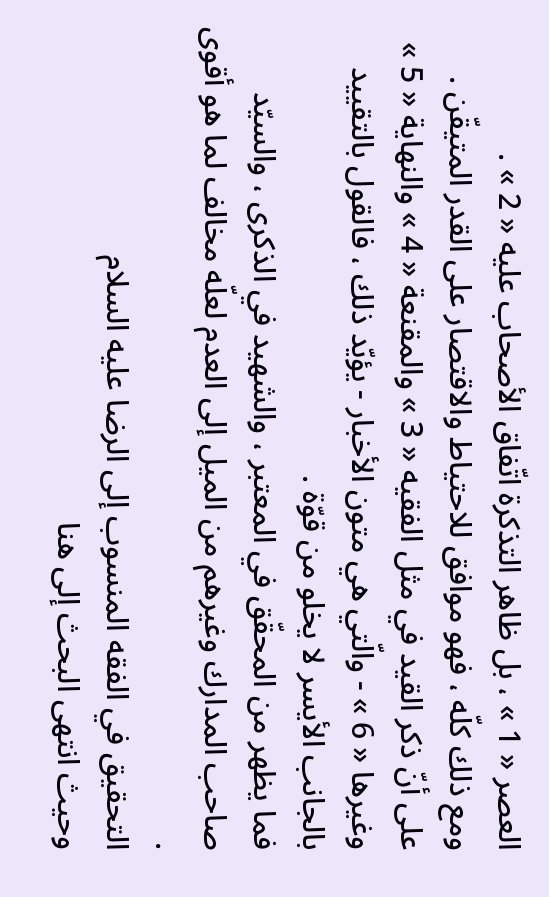العصر « 1 » ، بل ظاهر التذكرة اتّفاق الأصحاب عليه « 2 » .
ومع ذلك كلّه ، فهو موافق للاحتياط والاقتصار على القدر المتيقّن .
على أنّ ذكر القيد في مثل الفقيه « 3 » والمقنعة « 4 » والنهاية « 5 » وغيرها « 6 » - والّتي هي متون الأخبار - يؤيّد ذلك ، فالقول بالتقييد بالجانب الأيسر لا يخلو من قوّة .
فما يظهر من المحقّق في المعتبر ، والشهيد في الذكرى ، والسيّد صاحب المدارك وغيرهم من الميل إلى العدم لعلّه مخالف لما هو أقوى .
التحقيق في الفقه المنسوب إلى الرضا عليه السلام
وحيث انتهى البحث إلى هنا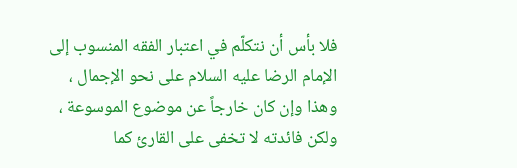فلا بأس أن نتكلّم في اعتبار الفقه المنسوب إلى الإمام الرضا عليه السلام على نحو الإجمال ، وهذا وإن كان خارجاً عن موضوع الموسوعة ، ولكن فائدته لا تخفى على القارئ كما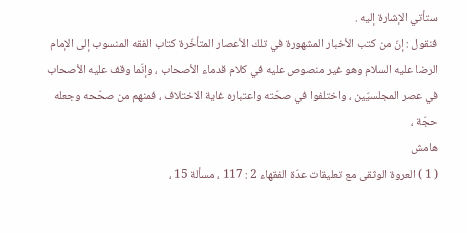ستأتي الإشارة إليه .
فنقول : إنّ من كتب الأخبار المشهورة في تلك الأعصار المتأخّرة كتاب الفقه المنسوب إلى الإمام الرضا عليه السلام وهو غير منصوص عليه في كلام قدماء الأصحاب ، وإنّما وقف عليه الأصحاب في عصر المجلسيّين ، واختلفوا في صحّته واعتباره غاية الاختلاف ، فمنهم من صحّحه وجعله حجّة ،
هامش
( 1 ) العروة الوثقى مع تعليقات عدّة الفقهاء 2 : 117 ، مسألة 15 ،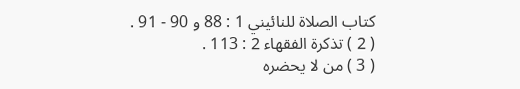كتاب الصلاة للنائيني 1 : 88 و 90 - 91 .
( 2 ) تذكرة الفقهاء 2 : 113 .
( 3 ) من لا يحضره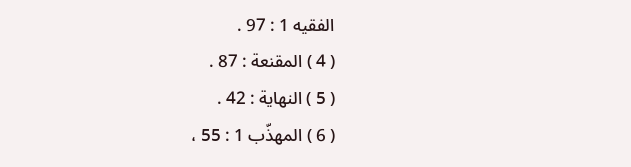الفقيه 1 : 97 .
( 4 ) المقنعة : 87 .
( 5 ) النهاية : 42 .
( 6 ) المهذّب 1 : 55 ،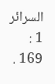السرائر 1 : 169 .